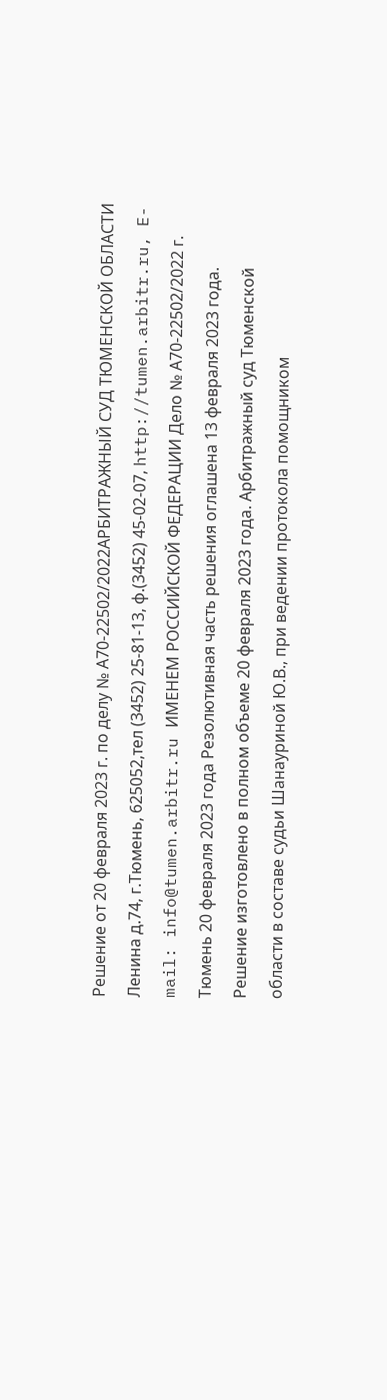Решение от 20 февраля 2023 г. по делу № А70-22502/2022АРБИТРАЖНЫЙ СУД ТЮМЕНСКОЙ ОБЛАСТИ Ленина д.74, г.Тюмень, 625052,тел (3452) 25-81-13, ф.(3452) 45-02-07, http://tumen.arbitr.ru, E-mail: info@tumen.arbitr.ru ИМЕНЕМ РОССИЙСКОЙ ФЕДЕРАЦИИ Дело № А70-22502/2022 г. Тюмень 20 февраля 2023 года Резолютивная часть решения оглашена 13 февраля 2023 года. Решение изготовлено в полном объеме 20 февраля 2023 года. Арбитражный суд Тюменской области в составе судьи Шанауриной Ю.В., при ведении протокола помощником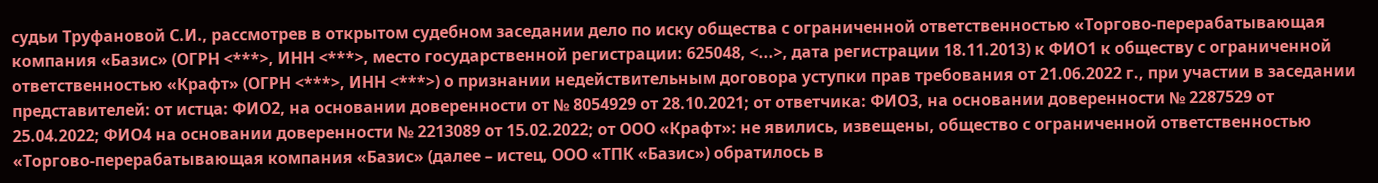судьи Труфановой С.И., рассмотрев в открытом судебном заседании дело по иску общества с ограниченной ответственностью «Торгово-перерабатывающая компания «Базис» (ОГРН <***>, ИНН <***>, место государственной регистрации: 625048, <...>, дата регистрации 18.11.2013) к ФИО1 к обществу с ограниченной ответственностью «Крафт» (ОГРН <***>, ИНН <***>) о признании недействительным договора уступки прав требования от 21.06.2022 г., при участии в заседании представителей: от истца: ФИО2, на основании доверенности от № 8054929 от 28.10.2021; от ответчика: ФИО3, на основании доверенности № 2287529 от 25.04.2022; ФИО4 на основании доверенности № 2213089 от 15.02.2022; от ООО «Крафт»: не явились, извещены, общество с ограниченной ответственностью «Торгово-перерабатывающая компания «Базис» (далее – истец, ООО «ТПК «Базис») обратилось в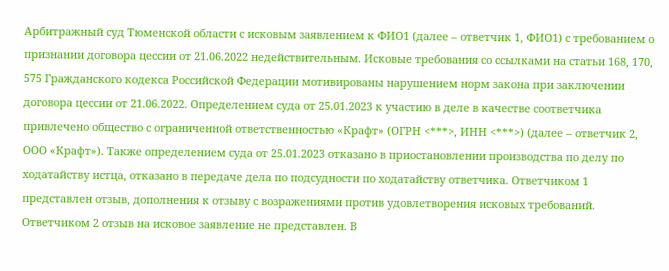Арбитражный суд Тюменской области с исковым заявлением к ФИО1 (далее – ответчик 1, ФИО1) с требованием о признании договора цессии от 21.06.2022 недействительным. Исковые требования со ссылками на статьи 168, 170, 575 Гражданского кодекса Российской Федерации мотивированы нарушением норм закона при заключении договора цессии от 21.06.2022. Определением суда от 25.01.2023 к участию в деле в качестве соответчика привлечено общество с ограниченной ответственностью «Крафт» (ОГРН <***>, ИНН <***>) (далее – ответчик 2, ООО «Крафт»). Также определением суда от 25.01.2023 отказано в приостановлении производства по делу по ходатайству истца, отказано в передаче дела по подсудности по ходатайству ответчика. Ответчиком 1 представлен отзыв, дополнения к отзыву с возражениями против удовлетворения исковых требований. Ответчиком 2 отзыв на исковое заявление не представлен. В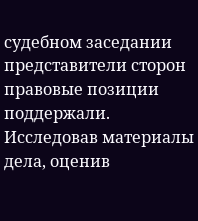судебном заседании представители сторон правовые позиции поддержали. Исследовав материалы дела, оценив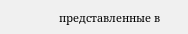представленные в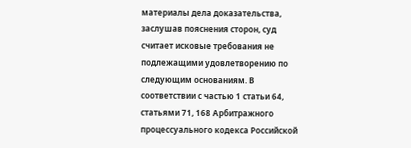материалы дела доказательства, заслушав пояснения сторон, суд считает исковые требования не подлежащими удовлетворению по следующим основаниям. В соответствии с частью 1 статьи 64, статьями 71, 168 Арбитражного процессуального кодекса Российской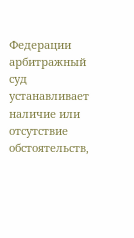Федерации арбитражный суд устанавливает наличие или отсутствие обстоятельств,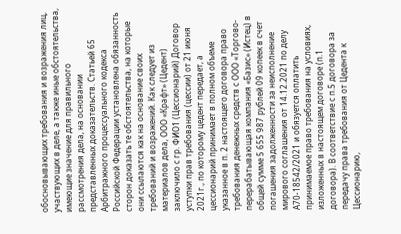обосновывающих требования и возражения лиц, участвующих в деле, а также иные обстоятельства, имеющие значение для правильного рассмотрения дела, на основании представленных доказательств. Статьей 65 Арбитражного процессуального кодекса Российской Федерации установлена обязанность сторон доказать те обстоятельства, на которые они ссылаются как на основание своих требований и возражений. Как следует из материалов дела, ООО «Крафт» (Цедент) заключило с гр. ФИО1 (Цессионарий) Договор уступки прав требования (цессии) от 21 июня 2021г., по которому цедент передает, а цессионарий принимает в полном объеме указанное в п. 2 настоящего договора право требования денежных средств с ООО «Торгово-перерабатывающая компания «Базис» (Истец) в общей сумме 5 655 987 рублей 09 копеек в счет погашения задолженности за неисполнение мирового соглашения от 14.12.2021 по делу А70-18542/2021 и обязуется оплатить принимаемое право требования на условиях, изложенных в настоящем договоре (п.1 договора). В соответствие с п.5 договора за передачу права требования от Цедента к Цессионарию,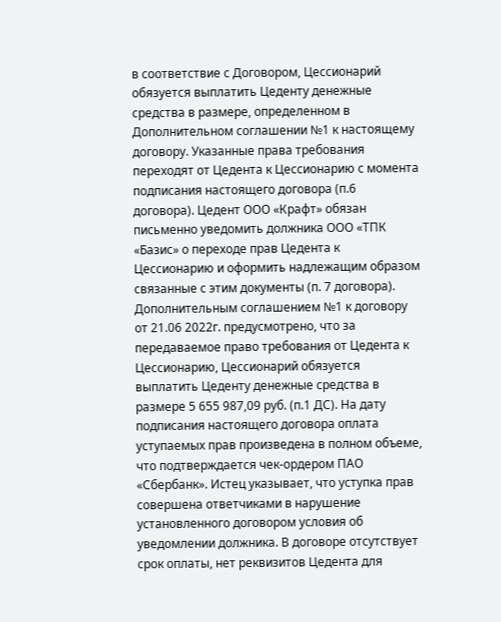в соответствие с Договором, Цессионарий обязуется выплатить Цеденту денежные средства в размере, определенном в Дополнительном соглашении №1 к настоящему договору. Указанные права требования переходят от Цедента к Цессионарию с момента подписания настоящего договора (п.6 договора). Цедент ООО «Крафт» обязан письменно уведомить должника ООО «ТПК «Базис» о переходе прав Цедента к Цессионарию и оформить надлежащим образом связанные с этим документы (п. 7 договора). Дополнительным соглашением №1 к договору от 21.06 2022г. предусмотрено, что за передаваемое право требования от Цедента к Цессионарию, Цессионарий обязуется выплатить Цеденту денежные средства в размере 5 655 987,09 руб. (п.1 ДС). На дату подписания настоящего договора оплата уступаемых прав произведена в полном объеме, что подтверждается чек-ордером ПАО «Сбербанк». Истец указывает, что уступка прав совершена ответчиками в нарушение установленного договором условия об уведомлении должника. В договоре отсутствует срок оплаты, нет реквизитов Цедента для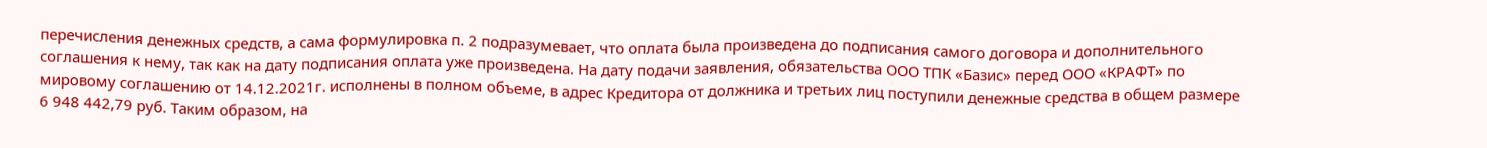перечисления денежных средств, а сама формулировка п. 2 подразумевает, что оплата была произведена до подписания самого договора и дополнительного соглашения к нему, так как на дату подписания оплата уже произведена. На дату подачи заявления, обязательства ООО ТПК «Базис» перед ООО «КРАФТ» по мировому соглашению от 14.12.2021г. исполнены в полном объеме, в адрес Кредитора от должника и третьих лиц поступили денежные средства в общем размере 6 948 442,79 руб. Таким образом, на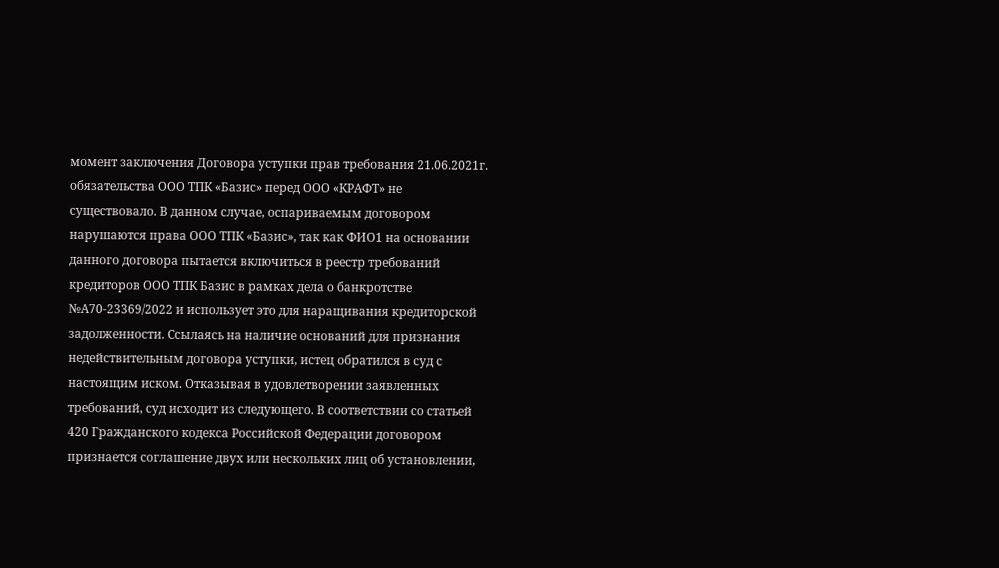момент заключения Договора уступки прав требования 21.06.2021г. обязательства ООО ТПК «Базис» перед ООО «КРАФТ» не существовало. В данном случае, оспариваемым договором нарушаются права ООО ТПК «Базис», так как ФИО1 на основании данного договора пытается включиться в реестр требований кредиторов ООО ТПК Базис в рамках дела о банкротстве №А70-23369/2022 и использует это для наращивания кредиторской задолженности. Ссылаясь на наличие оснований для признания недействительным договора уступки, истец обратился в суд с настоящим иском. Отказывая в удовлетворении заявленных требований, суд исходит из следующего. В соответствии со статьей 420 Гражданского кодекса Российской Федерации договором признается соглашение двух или нескольких лиц об установлении,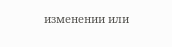изменении или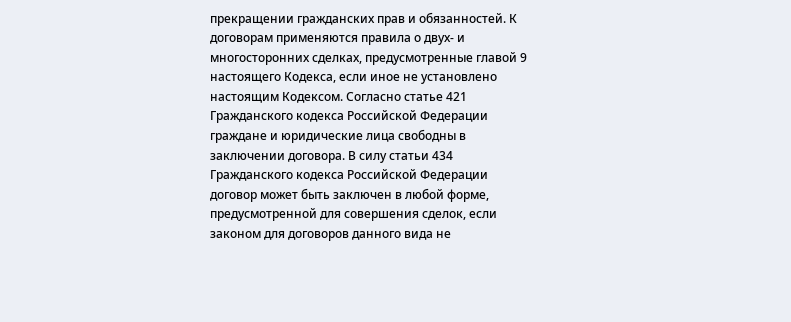прекращении гражданских прав и обязанностей. К договорам применяются правила о двух- и многосторонних сделках, предусмотренные главой 9 настоящего Кодекса, если иное не установлено настоящим Кодексом. Согласно статье 421 Гражданского кодекса Российской Федерации граждане и юридические лица свободны в заключении договора. В силу статьи 434 Гражданского кодекса Российской Федерации договор может быть заключен в любой форме, предусмотренной для совершения сделок, если законом для договоров данного вида не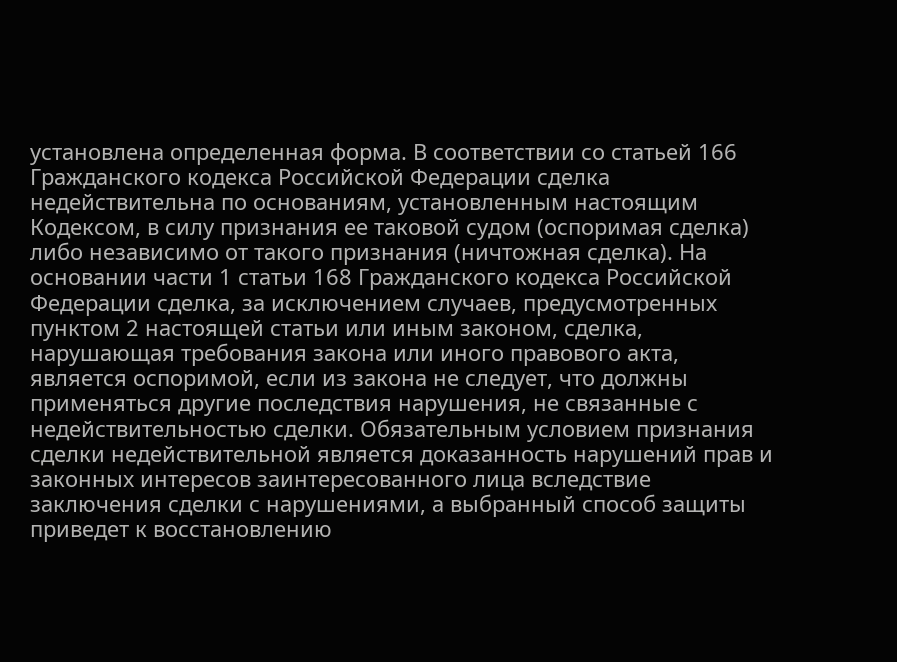установлена определенная форма. В соответствии со статьей 166 Гражданского кодекса Российской Федерации сделка недействительна по основаниям, установленным настоящим Кодексом, в силу признания ее таковой судом (оспоримая сделка) либо независимо от такого признания (ничтожная сделка). На основании части 1 статьи 168 Гражданского кодекса Российской Федерации сделка, за исключением случаев, предусмотренных пунктом 2 настоящей статьи или иным законом, сделка, нарушающая требования закона или иного правового акта, является оспоримой, если из закона не следует, что должны применяться другие последствия нарушения, не связанные с недействительностью сделки. Обязательным условием признания сделки недействительной является доказанность нарушений прав и законных интересов заинтересованного лица вследствие заключения сделки с нарушениями, а выбранный способ защиты приведет к восстановлению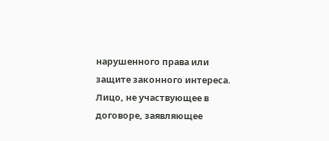нарушенного права или защите законного интереса. Лицо, не участвующее в договоре, заявляющее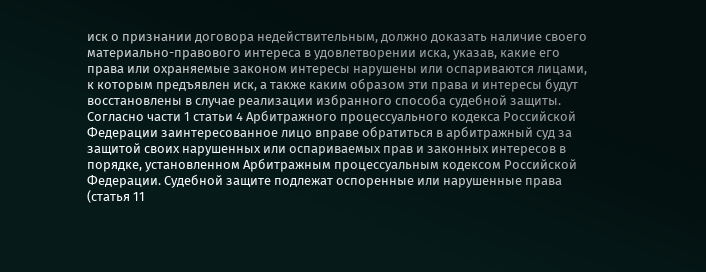иск о признании договора недействительным, должно доказать наличие своего материально-правового интереса в удовлетворении иска, указав, какие его права или охраняемые законом интересы нарушены или оспариваются лицами, к которым предъявлен иск, а также каким образом эти права и интересы будут восстановлены в случае реализации избранного способа судебной защиты. Согласно части 1 статьи 4 Арбитражного процессуального кодекса Российской Федерации заинтересованное лицо вправе обратиться в арбитражный суд за защитой своих нарушенных или оспариваемых прав и законных интересов в порядке, установленном Арбитражным процессуальным кодексом Российской Федерации. Судебной защите подлежат оспоренные или нарушенные права (статья 11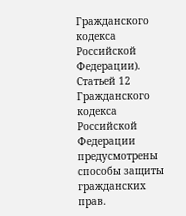Гражданского кодекса Российской Федерации). Статьей 12 Гражданского кодекса Российской Федерации предусмотрены способы защиты гражданских прав.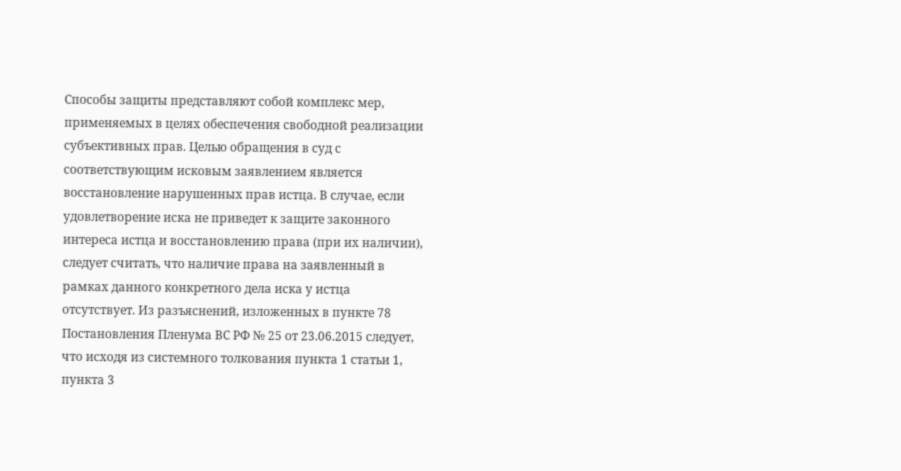Способы защиты представляют собой комплекс мер, применяемых в целях обеспечения свободной реализации субъективных прав. Целью обращения в суд с соответствующим исковым заявлением является восстановление нарушенных прав истца. В случае, если удовлетворение иска не приведет к защите законного интереса истца и восстановлению права (при их наличии), следует считать, что наличие права на заявленный в рамках данного конкретного дела иска у истца отсутствует. Из разъяснений, изложенных в пункте 78 Постановления Пленума ВС РФ № 25 от 23.06.2015 следует, что исходя из системного толкования пункта 1 статьи 1, пункта 3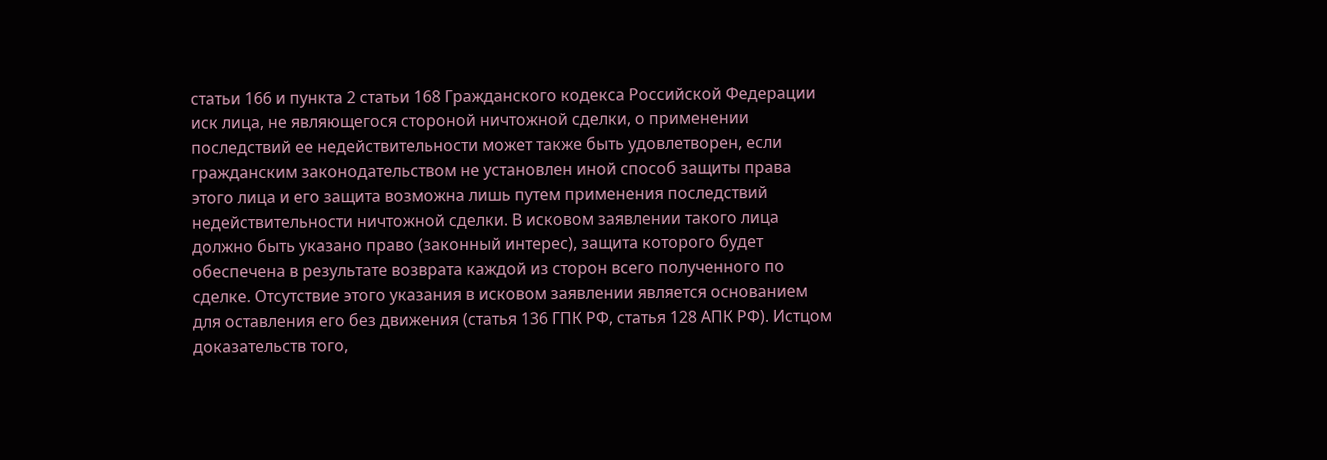статьи 166 и пункта 2 статьи 168 Гражданского кодекса Российской Федерации иск лица, не являющегося стороной ничтожной сделки, о применении последствий ее недействительности может также быть удовлетворен, если гражданским законодательством не установлен иной способ защиты права этого лица и его защита возможна лишь путем применения последствий недействительности ничтожной сделки. В исковом заявлении такого лица должно быть указано право (законный интерес), защита которого будет обеспечена в результате возврата каждой из сторон всего полученного по сделке. Отсутствие этого указания в исковом заявлении является основанием для оставления его без движения (статья 136 ГПК РФ, статья 128 АПК РФ). Истцом доказательств того,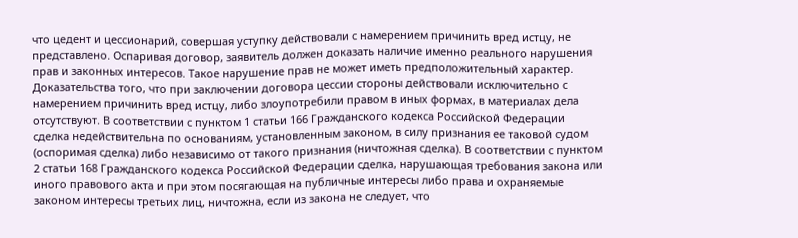что цедент и цессионарий, совершая уступку действовали с намерением причинить вред истцу, не представлено. Оспаривая договор, заявитель должен доказать наличие именно реального нарушения прав и законных интересов. Такое нарушение прав не может иметь предположительный характер. Доказательства того, что при заключении договора цессии стороны действовали исключительно с намерением причинить вред истцу, либо злоупотребили правом в иных формах, в материалах дела отсутствуют. В соответствии с пунктом 1 статьи 166 Гражданского кодекса Российской Федерации сделка недействительна по основаниям, установленным законом, в силу признания ее таковой судом (оспоримая сделка) либо независимо от такого признания (ничтожная сделка). В соответствии с пунктом 2 статьи 168 Гражданского кодекса Российской Федерации сделка, нарушающая требования закона или иного правового акта и при этом посягающая на публичные интересы либо права и охраняемые законом интересы третьих лиц, ничтожна, если из закона не следует, что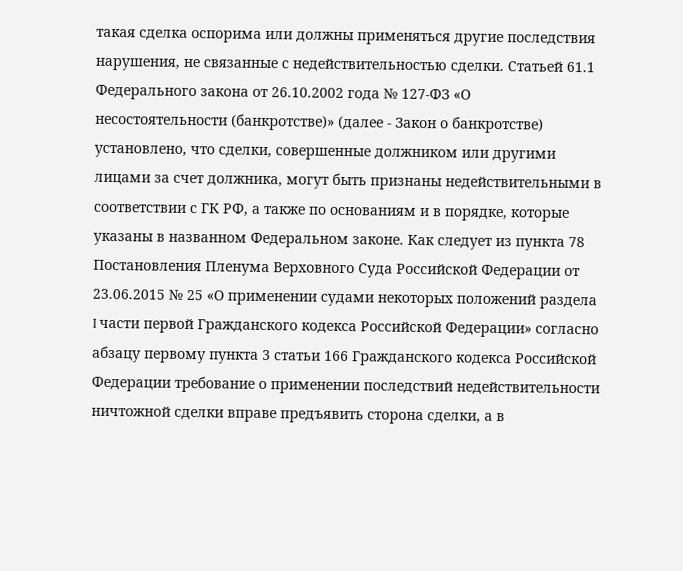такая сделка оспорима или должны применяться другие последствия нарушения, не связанные с недействительностью сделки. Статьей 61.1 Федерального закона от 26.10.2002 года № 127-ФЗ «О несостоятельности (банкротстве)» (далее - Закон о банкротстве) установлено, что сделки, совершенные должником или другими лицами за счет должника, могут быть признаны недействительными в соответствии с ГК РФ, а также по основаниям и в порядке, которые указаны в названном Федеральном законе. Как следует из пункта 78 Постановления Пленума Верховного Суда Российской Федерации от 23.06.2015 № 25 «О применении судами некоторых положений раздела I части первой Гражданского кодекса Российской Федерации» согласно абзацу первому пункта 3 статьи 166 Гражданского кодекса Российской Федерации требование о применении последствий недействительности ничтожной сделки вправе предъявить сторона сделки, а в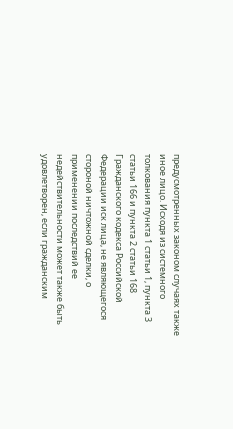предусмотренных законом случаях также иное лицо. Исходя из системного толкования пункта 1 статьи 1, пункта 3 статьи 166 и пункта 2 статьи 168 Гражданского кодекса Российской Федерации иск лица, не являющегося стороной ничтожной сделки, о применении последствий ее недействительности может также быть удовлетворен, если гражданским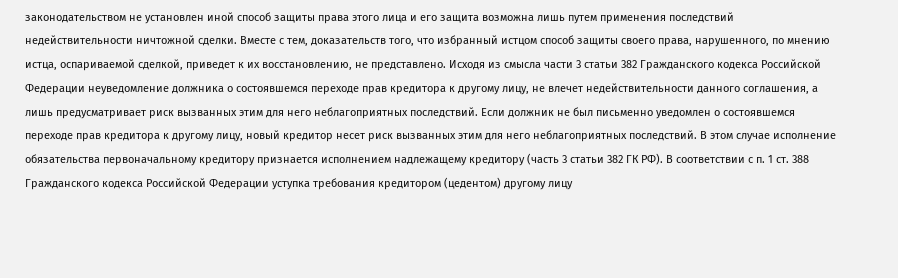законодательством не установлен иной способ защиты права этого лица и его защита возможна лишь путем применения последствий недействительности ничтожной сделки. Вместе с тем, доказательств того, что избранный истцом способ защиты своего права, нарушенного, по мнению истца, оспариваемой сделкой, приведет к их восстановлению, не представлено. Исходя из смысла части 3 статьи 382 Гражданского кодекса Российской Федерации неуведомление должника о состоявшемся переходе прав кредитора к другому лицу, не влечет недействительности данного соглашения, а лишь предусматривает риск вызванных этим для него неблагоприятных последствий. Если должник не был письменно уведомлен о состоявшемся переходе прав кредитора к другому лицу, новый кредитор несет риск вызванных этим для него неблагоприятных последствий. В этом случае исполнение обязательства первоначальному кредитору признается исполнением надлежащему кредитору (часть 3 статьи 382 ГК РФ). В соответствии с п. 1 ст. 388 Гражданского кодекса Российской Федерации уступка требования кредитором (цедентом) другому лицу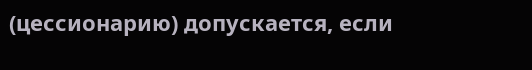(цессионарию) допускается, если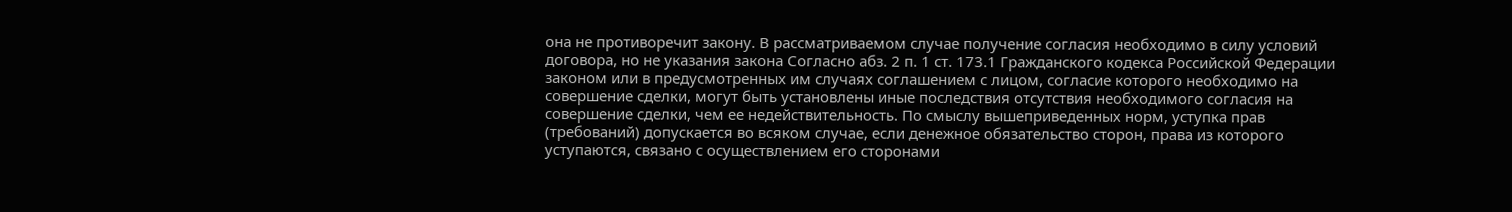она не противоречит закону. В рассматриваемом случае получение согласия необходимо в силу условий договора, но не указания закона Согласно абз. 2 п. 1 ст. 173.1 Гражданского кодекса Российской Федерации законом или в предусмотренных им случаях соглашением с лицом, согласие которого необходимо на совершение сделки, могут быть установлены иные последствия отсутствия необходимого согласия на совершение сделки, чем ее недействительность. По смыслу вышеприведенных норм, уступка прав (требований) допускается во всяком случае, если денежное обязательство сторон, права из которого уступаются, связано с осуществлением его сторонами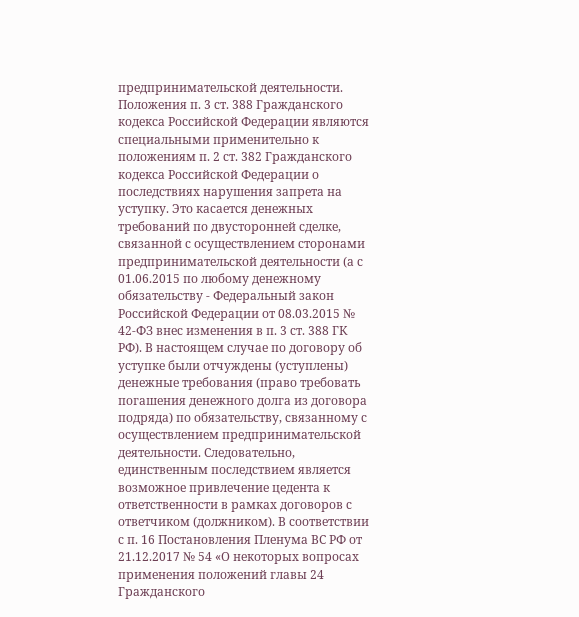предпринимательской деятельности. Положения п. 3 ст. 388 Гражданского кодекса Российской Федерации являются специальными применительно к положениям п. 2 ст. 382 Гражданского кодекса Российской Федерации о последствиях нарушения запрета на уступку. Это касается денежных требований по двусторонней сделке, связанной с осуществлением сторонами предпринимательской деятельности (а с 01.06.2015 по любому денежному обязательству - Федеральный закон Российской Федерации от 08.03.2015 № 42-ФЗ внес изменения в п. 3 ст. 388 ГК РФ). В настоящем случае по договору об уступке были отчуждены (уступлены) денежные требования (право требовать погашения денежного долга из договора подряда) по обязательству, связанному с осуществлением предпринимательской деятельности. Следовательно, единственным последствием является возможное привлечение цедента к ответственности в рамках договоров с ответчиком (должником). В соответствии с п. 16 Постановления Пленума ВС РФ от 21.12.2017 № 54 «О некоторых вопросах применения положений главы 24 Гражданского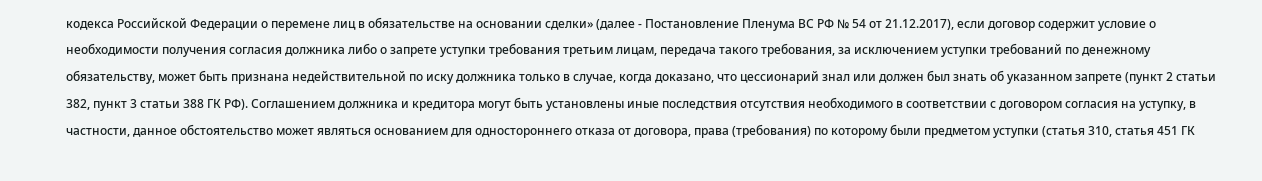кодекса Российской Федерации о перемене лиц в обязательстве на основании сделки» (далее - Постановление Пленума ВС РФ № 54 от 21.12.2017), если договор содержит условие о необходимости получения согласия должника либо о запрете уступки требования третьим лицам, передача такого требования, за исключением уступки требований по денежному обязательству, может быть признана недействительной по иску должника только в случае, когда доказано, что цессионарий знал или должен был знать об указанном запрете (пункт 2 статьи 382, пункт 3 статьи 388 ГК РФ). Соглашением должника и кредитора могут быть установлены иные последствия отсутствия необходимого в соответствии с договором согласия на уступку, в частности, данное обстоятельство может являться основанием для одностороннего отказа от договора, права (требования) по которому были предметом уступки (статья 310, статья 451 ГК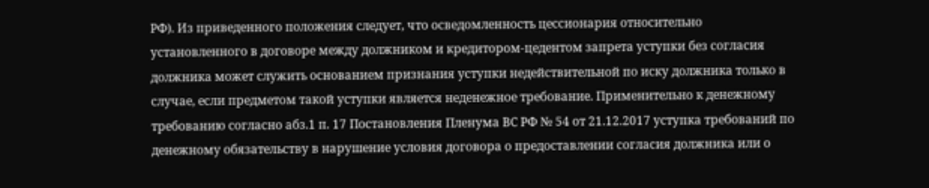РФ). Из приведенного положения следует, что осведомленность цессионария относительно установленного в договоре между должником и кредитором-цедентом запрета уступки без согласия должника может служить основанием признания уступки недействительной по иску должника только в случае, если предметом такой уступки является неденежное требование. Применительно к денежному требованию согласно абз.1 п. 17 Постановления Пленума ВС РФ № 54 от 21.12.2017 уступка требований по денежному обязательству в нарушение условия договора о предоставлении согласия должника или о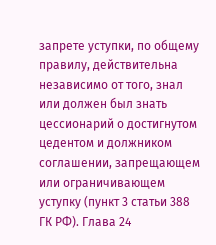запрете уступки, по общему правилу, действительна независимо от того, знал или должен был знать цессионарий о достигнутом цедентом и должником соглашении, запрещающем или ограничивающем уступку (пункт 3 статьи 388 ГК РФ). Глава 24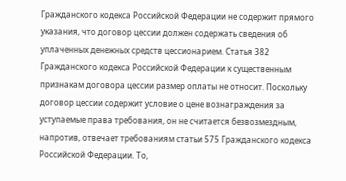Гражданского кодекса Российской Федерации не содержит прямого указания, что договор цессии должен содержать сведения об уплаченных денежных средств цессионарием. Статья 382 Гражданского кодекса Российской Федерации к существенным признакам договора цессии размер оплаты не относит. Поскольку договор цессии содержит условие о цене вознаграждения за уступаемые права требования, он не считается безвозмездным, напротив, отвечает требованиям статьи 575 Гражданского кодекса Российской Федерации. То,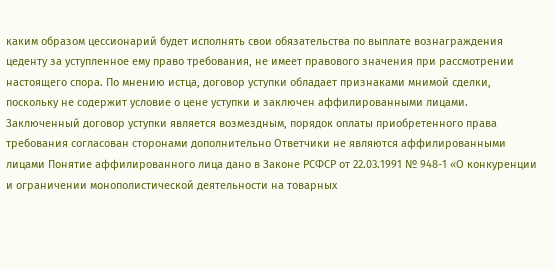каким образом цессионарий будет исполнять свои обязательства по выплате вознаграждения цеденту за уступленное ему право требования, не имеет правового значения при рассмотрении настоящего спора. По мнению истца, договор уступки обладает признаками мнимой сделки, поскольку не содержит условие о цене уступки и заключен аффилированными лицами. Заключенный договор уступки является возмездным, порядок оплаты приобретенного права требования согласован сторонами дополнительно Ответчики не являются аффилированными лицами Понятие аффилированного лица дано в Законе РСФСР от 22.03.1991 № 948-1 «О конкуренции и ограничении монополистической деятельности на товарных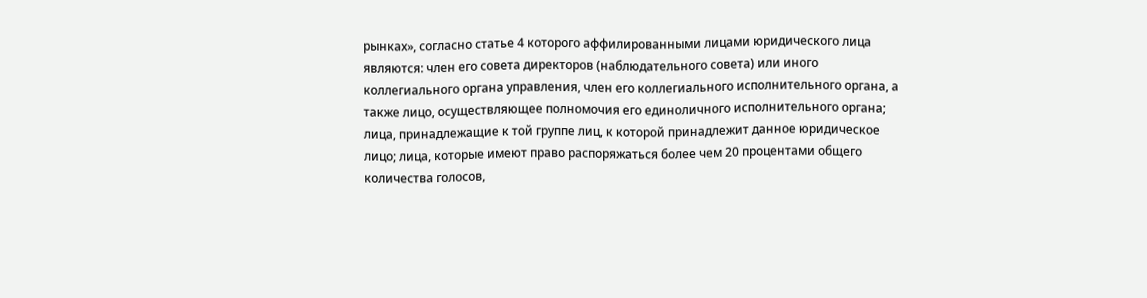рынках», согласно статье 4 которого аффилированными лицами юридического лица являются: член его совета директоров (наблюдательного совета) или иного коллегиального органа управления, член его коллегиального исполнительного органа, а также лицо, осуществляющее полномочия его единоличного исполнительного органа; лица, принадлежащие к той группе лиц, к которой принадлежит данное юридическое лицо; лица, которые имеют право распоряжаться более чем 20 процентами общего количества голосов,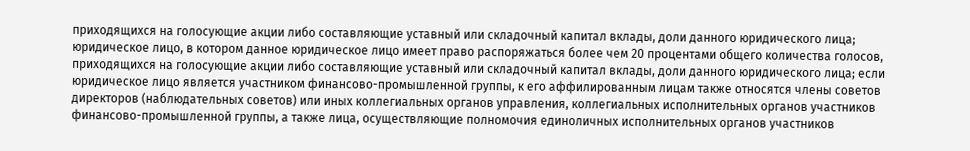приходящихся на голосующие акции либо составляющие уставный или складочный капитал вклады, доли данного юридического лица; юридическое лицо, в котором данное юридическое лицо имеет право распоряжаться более чем 20 процентами общего количества голосов, приходящихся на голосующие акции либо составляющие уставный или складочный капитал вклады, доли данного юридического лица; если юридическое лицо является участником финансово-промышленной группы, к его аффилированным лицам также относятся члены советов директоров (наблюдательных советов) или иных коллегиальных органов управления, коллегиальных исполнительных органов участников финансово-промышленной группы, а также лица, осуществляющие полномочия единоличных исполнительных органов участников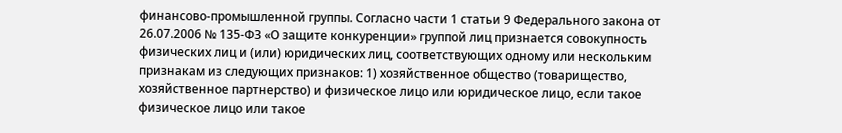финансово-промышленной группы. Согласно части 1 статьи 9 Федерального закона от 26.07.2006 № 135-ФЗ «О защите конкуренции» группой лиц признается совокупность физических лиц и (или) юридических лиц, соответствующих одному или нескольким признакам из следующих признаков: 1) хозяйственное общество (товарищество, хозяйственное партнерство) и физическое лицо или юридическое лицо, если такое физическое лицо или такое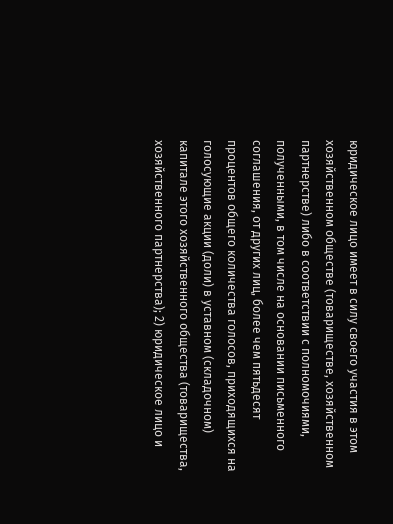юридическое лицо имеет в силу своего участия в этом хозяйственном обществе (товариществе, хозяйственном партнерстве) либо в соответствии с полномочиями, полученными, в том числе на основании письменного соглашения, от других лиц, более чем пятьдесят процентов общего количества голосов, приходящихся на голосующие акции (доли) в уставном (складочном) капитале этого хозяйственного общества (товарищества, хозяйственного партнерства); 2) юридическое лицо и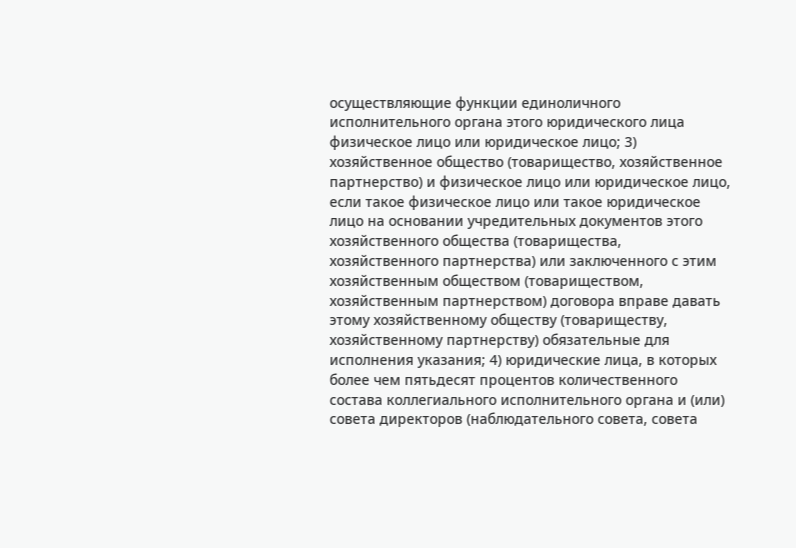осуществляющие функции единоличного исполнительного органа этого юридического лица физическое лицо или юридическое лицо; 3) хозяйственное общество (товарищество, хозяйственное партнерство) и физическое лицо или юридическое лицо, если такое физическое лицо или такое юридическое лицо на основании учредительных документов этого хозяйственного общества (товарищества, хозяйственного партнерства) или заключенного с этим хозяйственным обществом (товариществом, хозяйственным партнерством) договора вправе давать этому хозяйственному обществу (товариществу, хозяйственному партнерству) обязательные для исполнения указания; 4) юридические лица, в которых более чем пятьдесят процентов количественного состава коллегиального исполнительного органа и (или) совета директоров (наблюдательного совета, совета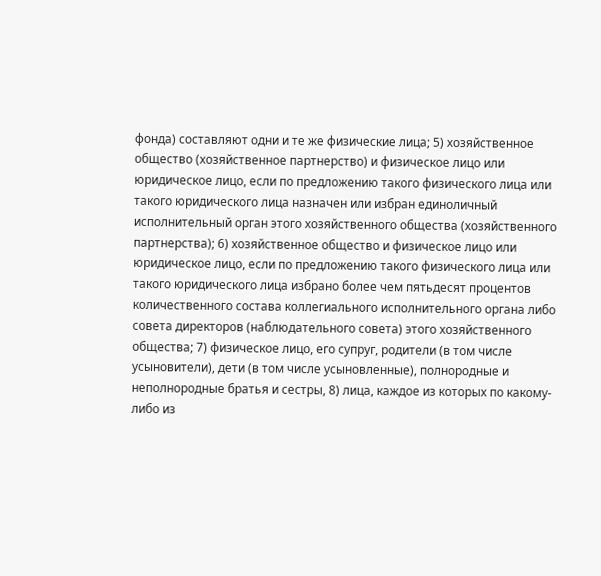фонда) составляют одни и те же физические лица; 5) хозяйственное общество (хозяйственное партнерство) и физическое лицо или юридическое лицо, если по предложению такого физического лица или такого юридического лица назначен или избран единоличный исполнительный орган этого хозяйственного общества (хозяйственного партнерства); 6) хозяйственное общество и физическое лицо или юридическое лицо, если по предложению такого физического лица или такого юридического лица избрано более чем пятьдесят процентов количественного состава коллегиального исполнительного органа либо совета директоров (наблюдательного совета) этого хозяйственного общества; 7) физическое лицо, его супруг, родители (в том числе усыновители), дети (в том числе усыновленные), полнородные и неполнородные братья и сестры, 8) лица, каждое из которых по какому-либо из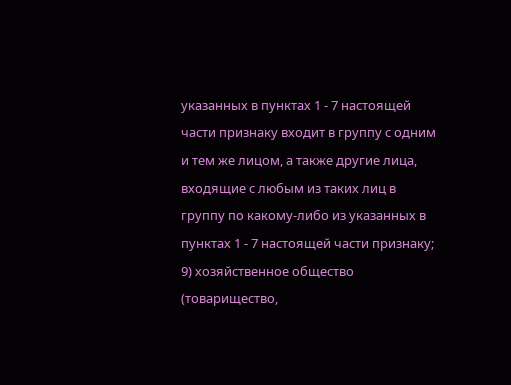указанных в пунктах 1 - 7 настоящей части признаку входит в группу с одним и тем же лицом, а также другие лица, входящие с любым из таких лиц в группу по какому-либо из указанных в пунктах 1 - 7 настоящей части признаку; 9) хозяйственное общество (товарищество,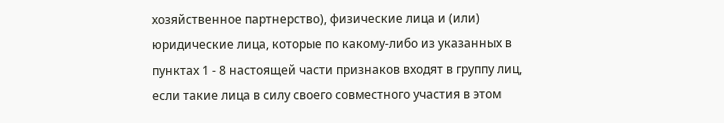хозяйственное партнерство), физические лица и (или) юридические лица, которые по какому-либо из указанных в пунктах 1 - 8 настоящей части признаков входят в группу лиц, если такие лица в силу своего совместного участия в этом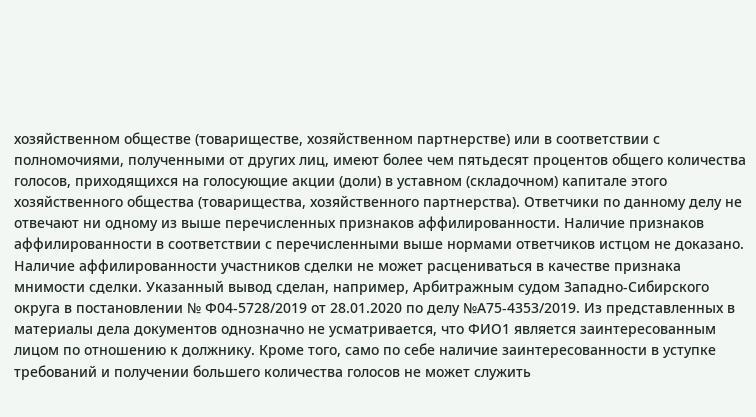хозяйственном обществе (товариществе, хозяйственном партнерстве) или в соответствии с полномочиями, полученными от других лиц, имеют более чем пятьдесят процентов общего количества голосов, приходящихся на голосующие акции (доли) в уставном (складочном) капитале этого хозяйственного общества (товарищества, хозяйственного партнерства). Ответчики по данному делу не отвечают ни одному из выше перечисленных признаков аффилированности. Наличие признаков аффилированности в соответствии с перечисленными выше нормами ответчиков истцом не доказано. Наличие аффилированности участников сделки не может расцениваться в качестве признака мнимости сделки. Указанный вывод сделан, например, Арбитражным судом Западно-Сибирского округа в постановлении № Ф04-5728/2019 от 28.01.2020 по делу №А75-4353/2019. Из представленных в материалы дела документов однозначно не усматривается, что ФИО1 является заинтересованным лицом по отношению к должнику. Кроме того, само по себе наличие заинтересованности в уступке требований и получении большего количества голосов не может служить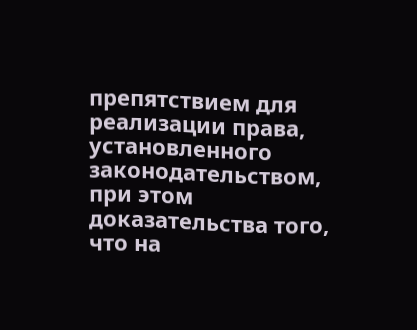препятствием для реализации права, установленного законодательством, при этом доказательства того, что на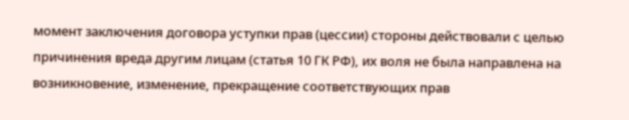момент заключения договора уступки прав (цессии) стороны действовали с целью причинения вреда другим лицам (статья 10 ГК РФ), их воля не была направлена на возникновение, изменение, прекращение соответствующих прав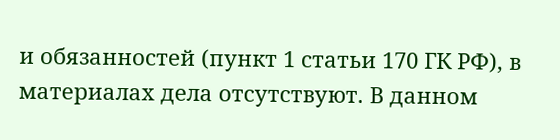и обязанностей (пункт 1 статьи 170 ГК РФ), в материалах дела отсутствуют. В данном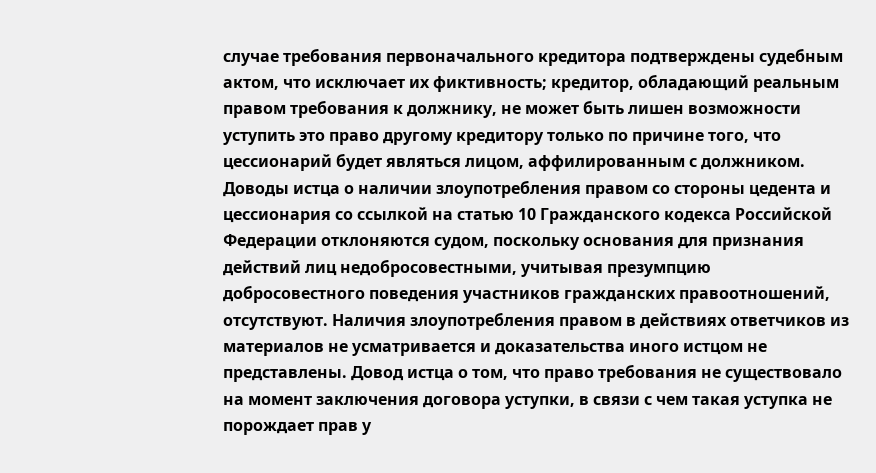случае требования первоначального кредитора подтверждены судебным актом, что исключает их фиктивность; кредитор, обладающий реальным правом требования к должнику, не может быть лишен возможности уступить это право другому кредитору только по причине того, что цессионарий будет являться лицом, аффилированным с должником. Доводы истца о наличии злоупотребления правом со стороны цедента и цессионария со ссылкой на статью 10 Гражданского кодекса Российской Федерации отклоняются судом, поскольку основания для признания действий лиц недобросовестными, учитывая презумпцию добросовестного поведения участников гражданских правоотношений, отсутствуют. Наличия злоупотребления правом в действиях ответчиков из материалов не усматривается и доказательства иного истцом не представлены. Довод истца о том, что право требования не существовало на момент заключения договора уступки, в связи с чем такая уступка не порождает прав у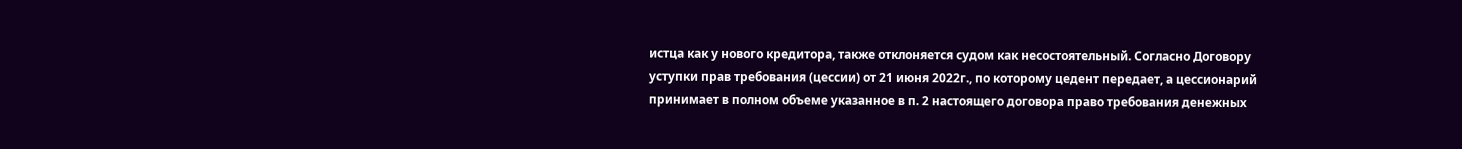истца как у нового кредитора, также отклоняется судом как несостоятельный. Согласно Договору уступки прав требования (цессии) от 21 июня 2022г., по которому цедент передает, а цессионарий принимает в полном объеме указанное в п. 2 настоящего договора право требования денежных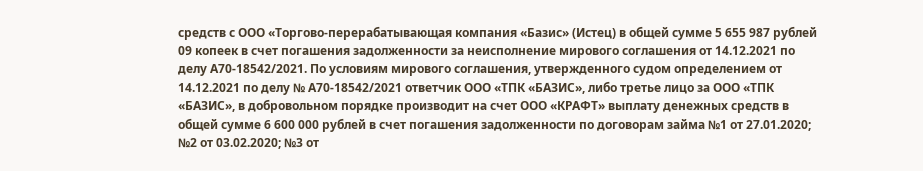средств с ООО «Торгово-перерабатывающая компания «Базис» (Истец) в общей сумме 5 655 987 рублей 09 копеек в счет погашения задолженности за неисполнение мирового соглашения от 14.12.2021 по делу А70-18542/2021. По условиям мирового соглашения, утвержденного судом определением от 14.12.2021 по делу № А70-18542/2021 ответчик ООО «ТПК «БАЗИС», либо третье лицо за ООО «ТПК «БАЗИС», в добровольном порядке производит на счет ООО «КРАФТ» выплату денежных средств в общей сумме 6 600 000 рублей в счет погашения задолженности по договорам займа №1 от 27.01.2020; №2 от 03.02.2020; №3 от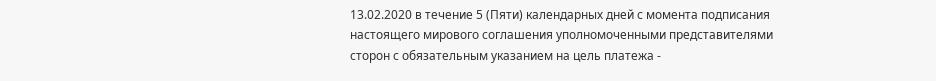13.02.2020 в течение 5 (Пяти) календарных дней с момента подписания настоящего мирового соглашения уполномоченными представителями сторон с обязательным указанием на цель платежа -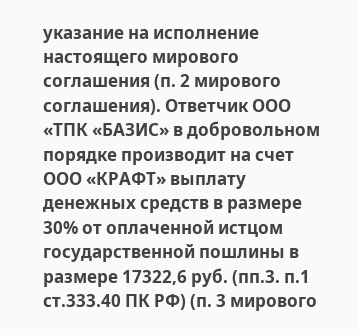указание на исполнение настоящего мирового соглашения (п. 2 мирового соглашения). Ответчик ООО «ТПК «БАЗИС» в добровольном порядке производит на счет ООО «КРАФТ» выплату денежных средств в размере 30% от оплаченной истцом государственной пошлины в размере 17322,6 руб. (пп.3. п.1 ст.333.40 ПК РФ) (п. 3 мирового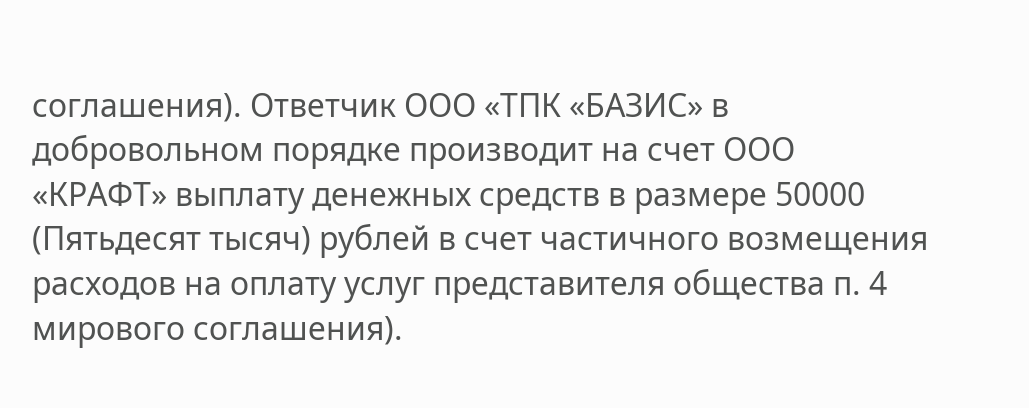соглашения). Ответчик ООО «ТПК «БАЗИС» в добровольном порядке производит на счет ООО «КРАФТ» выплату денежных средств в размере 50000 (Пятьдесят тысяч) рублей в счет частичного возмещения расходов на оплату услуг представителя общества п. 4 мирового соглашения).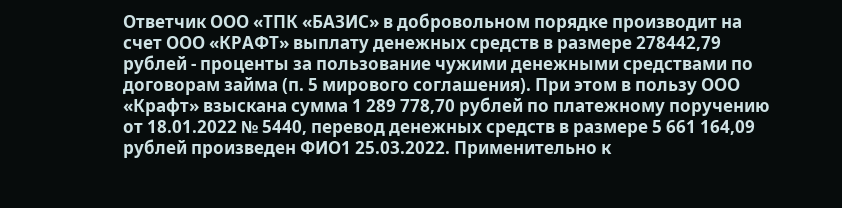Ответчик ООО «ТПК «БАЗИС» в добровольном порядке производит на счет ООО «КРАФТ» выплату денежных средств в размере 278442,79 рублей - проценты за пользование чужими денежными средствами по договорам займа (п. 5 мирового соглашения). При этом в пользу ООО «Крафт» взыскана сумма 1 289 778,70 рублей по платежному поручению от 18.01.2022 № 5440, перевод денежных средств в размере 5 661 164,09 рублей произведен ФИО1 25.03.2022. Применительно к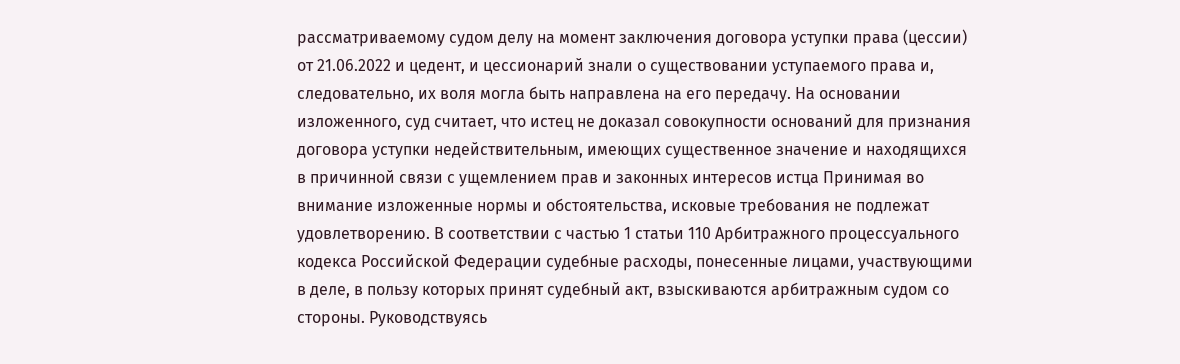рассматриваемому судом делу на момент заключения договора уступки права (цессии) от 21.06.2022 и цедент, и цессионарий знали о существовании уступаемого права и, следовательно, их воля могла быть направлена на его передачу. На основании изложенного, суд считает, что истец не доказал совокупности оснований для признания договора уступки недействительным, имеющих существенное значение и находящихся в причинной связи с ущемлением прав и законных интересов истца Принимая во внимание изложенные нормы и обстоятельства, исковые требования не подлежат удовлетворению. В соответствии с частью 1 статьи 110 Арбитражного процессуального кодекса Российской Федерации судебные расходы, понесенные лицами, участвующими в деле, в пользу которых принят судебный акт, взыскиваются арбитражным судом со стороны. Руководствуясь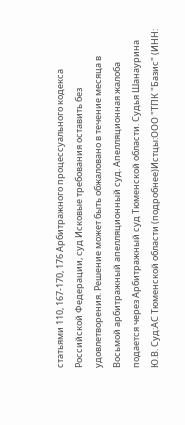статьями 110, 167-170, 176 Арбитражного процессуального кодекса Российской Федерации, суд Исковые требования оставить без удовлетворения. Решение может быть обжаловано в течение месяца в Восьмой арбитражный апелляционный суд. Апелляционная жалоба подается через Арбитражный суд Тюменской области. Судья Шанаурина Ю.В. Суд:АС Тюменской области (подробнее)Истцы:ООО "ТПК "Базис" (ИНН: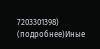7203301398) (подробнее)Иные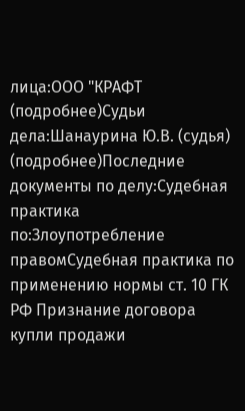лица:ООО "КРАФТ (подробнее)Судьи дела:Шанаурина Ю.В. (судья) (подробнее)Последние документы по делу:Судебная практика по:Злоупотребление правомСудебная практика по применению нормы ст. 10 ГК РФ Признание договора купли продажи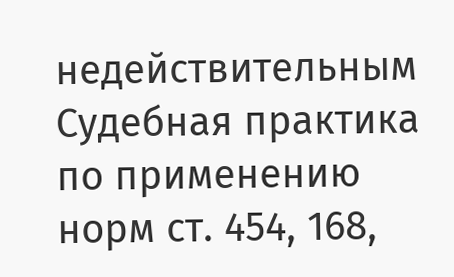недействительным Судебная практика по применению норм ст. 454, 168,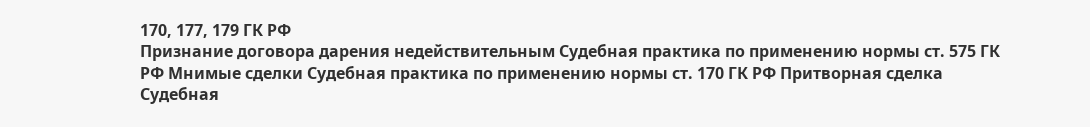170, 177, 179 ГК РФ
Признание договора дарения недействительным Судебная практика по применению нормы ст. 575 ГК РФ Мнимые сделки Судебная практика по применению нормы ст. 170 ГК РФ Притворная сделка Судебная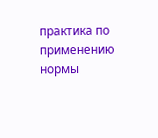практика по применению нормы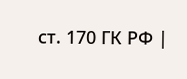ст. 170 ГК РФ |